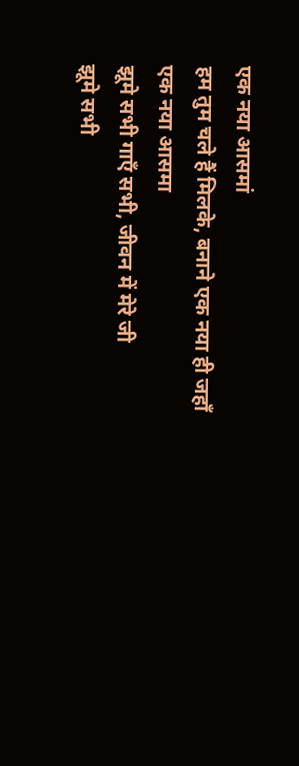एक नया आसमां
हम तुम चले हैं मिलके, बनाने एक नया ही जहाँ
एक नया आसमा
झूमे सभी गाएँ सभी, जीवन में मेरे जी
झूमे सभी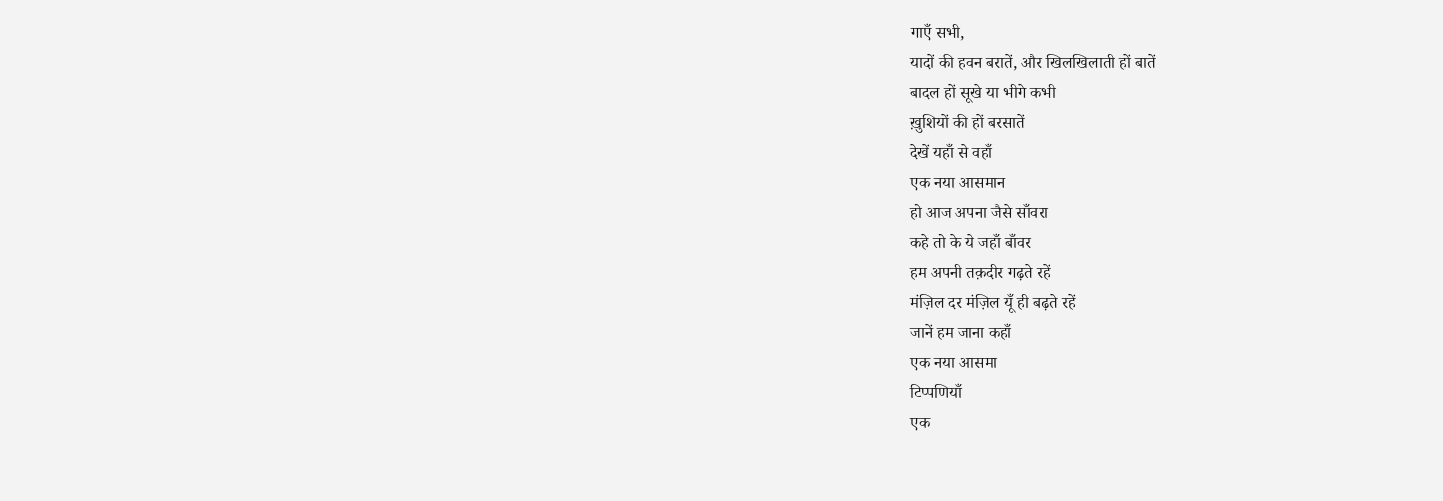गाएँ सभी,
यादों की हवन बरातें, और खिलखिलाती हों बातें
बादल हों सूखे या भीगे कभी
ख़ुशियों की हों बरसातें
देखें यहाँ से वहाँ
एक नया आसमान
हो आज अपना जैसे साँवरा
कहे तो के ये जहाँ बाँवर
हम अपनी तक़दीर गढ़ते रहें
मंज़िल दर मंज़िल यूँ ही बढ़ते रहें
जानें हम जाना कहाँ
एक नया आसमा
टिप्पणियाँ
एक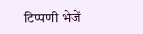टिप्पणी भेजें